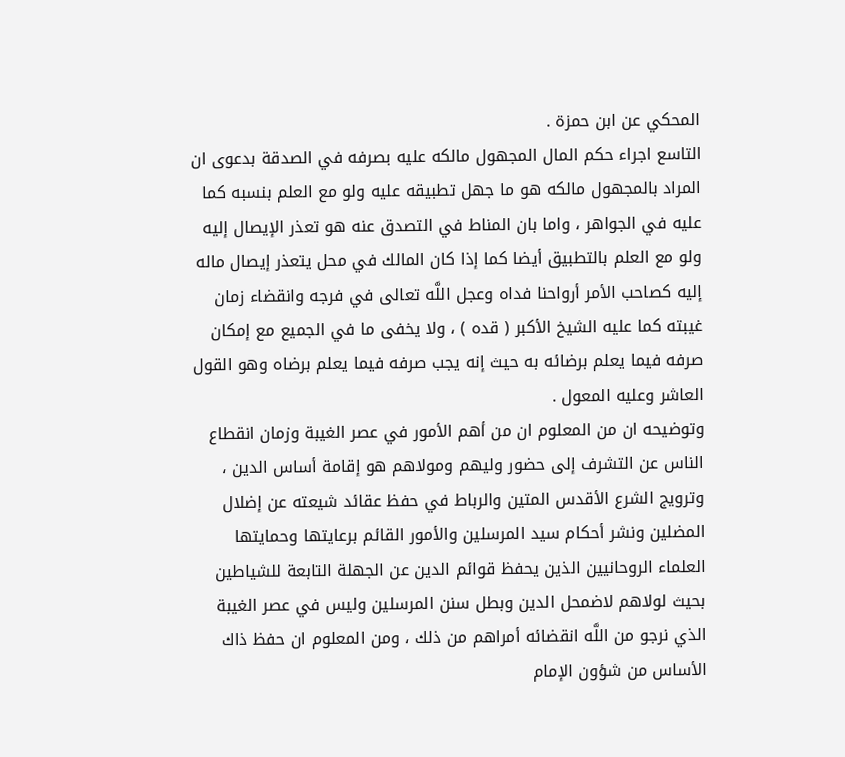المحكي عن ابن حمزة .
التاسع اجراء حكم المال المجهول مالكه عليه بصرفه في الصدقة بدعوى ان المراد بالمجهول مالكه هو ما جهل تطبيقه عليه ولو مع العلم بنسبه كما عليه في الجواهر ، واما بان المناط في التصدق عنه هو تعذر الإيصال إليه ولو مع العلم بالتطبيق أيضا كما إذا كان المالك في محل يتعذر إيصال ماله إليه كصاحب الأمر أرواحنا فداه وعجل اللَّه تعالى في فرجه وانقضاء زمان غيبته كما عليه الشيخ الأكبر ( قده ) ، ولا يخفى ما في الجميع مع إمكان صرفه فيما يعلم برضائه به حيث إنه يجب صرفه فيما يعلم برضاه وهو القول العاشر وعليه المعول .
وتوضيحه ان من المعلوم ان من أهم الأمور في عصر الغيبة وزمان انقطاع الناس عن التشرف إلى حضور وليهم ومولاهم هو إقامة أساس الدين ، وترويج الشرع الأقدس المتين والرباط في حفظ عقائد شيعته عن إضلال المضلين ونشر أحكام سيد المرسلين والأمور القائم برعايتها وحمايتها العلماء الروحانيين الذين يحفظ قوائم الدين عن الجهلة التابعة للشياطين بحيث لولاهم لاضمحل الدين وبطل سنن المرسلين وليس في عصر الغيبة الذي نرجو من اللَّه انقضائه أمراهم من ذلك ، ومن المعلوم ان حفظ ذاك الأساس من شؤون الإمام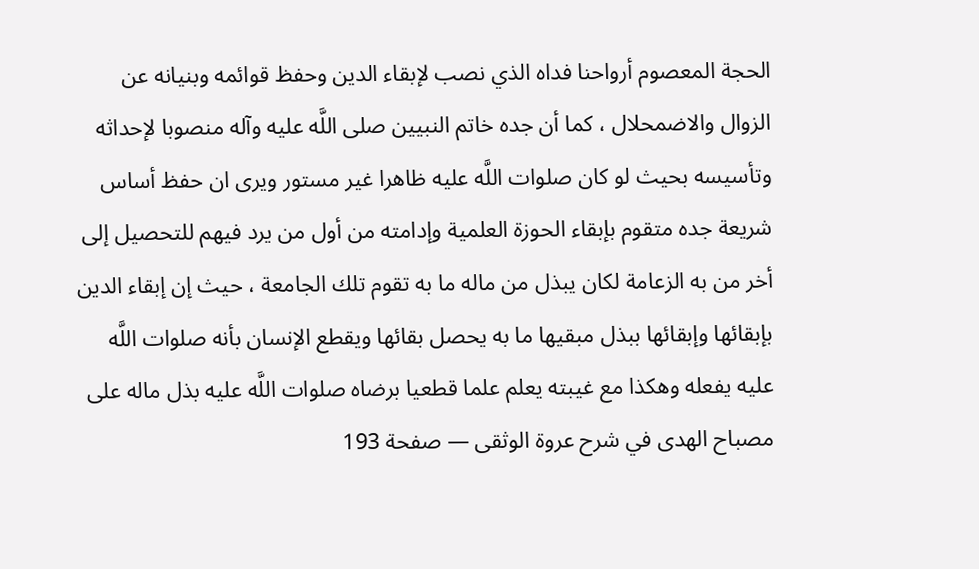الحجة المعصوم أرواحنا فداه الذي نصب لإبقاء الدين وحفظ قوائمه وبنيانه عن الزوال والاضمحلال ، كما أن جده خاتم النبيين صلى اللَّه عليه وآله منصوبا لإحداثه وتأسيسه بحيث لو كان صلوات اللَّه عليه ظاهرا غير مستور ويرى ان حفظ أساس شريعة جده متقوم بإبقاء الحوزة العلمية وإدامته من أول من يرد فيهم للتحصيل إلى أخر من به الزعامة لكان يبذل من ماله ما به تقوم تلك الجامعة ، حيث إن إبقاء الدين بإبقائها وإبقائها ببذل مبقيها ما به يحصل بقائها ويقطع الإنسان بأنه صلوات اللَّه عليه يفعله وهكذا مع غيبته يعلم علما قطعيا برضاه صلوات اللَّه عليه بذل ماله على
مصباح الهدى في شرح عروة الوثقى — صفحة 193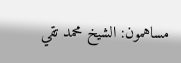مساهمون: الشيخ محمد تقي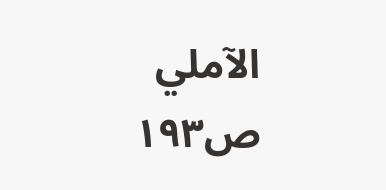الآملي
ص١٩٣